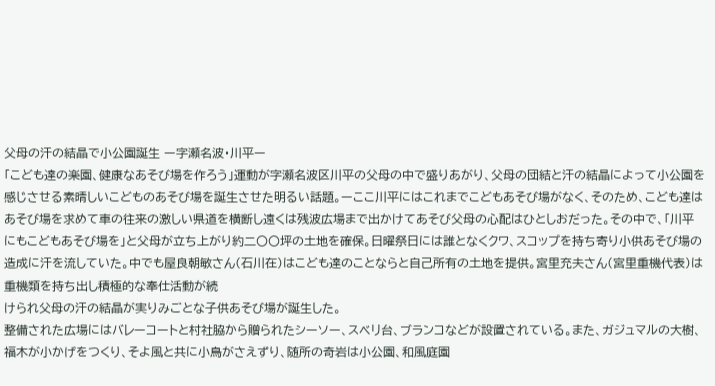父母の汗の結晶で小公園誕生 ー字瀬名波・川平ー
「こども達の楽園、健康なあそび場を作ろう」運動が字瀬名波区川平の父母の中で盛りあがり、父母の団結と汗の結晶によって小公園を感じさせる素晴しいこどものあそび場を誕生させた明るい話題。ーここ川平にはこれまでこどもあそび場がなく、そのため、こども達はあそび場を求めて車の往来の激しい県道を横断し遠くは残波広場まで出かけてあそび父母の心配はひとしおだった。その中で、「川平にもこどもあそび場を」と父母が立ち上がり約二〇〇坪の土地を確保。日曜祭日には誰となくクワ、スコップを持ち寄り小供あそび場の造成に汗を流していた。中でも屋良朝敏さん(石川在)はこども達のことならと自己所有の土地を提供。宮里充夫さん(宮里重機代表)は重機類を持ち出し積極的な奉仕活動が続
けられ父母の汗の結晶が実りみごとな子供あそび場が誕生した。
整備された広場にはバレーコートと村社脇から贈られたシーソー、スベリ台、ブランコなどが設置されている。また、ガジュマルの大樹、福木が小かげをつくり、そよ風と共に小鳥がさえずり、随所の奇岩は小公園、和風庭園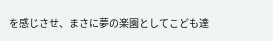を感じさせ、まさに夢の楽園としてこども達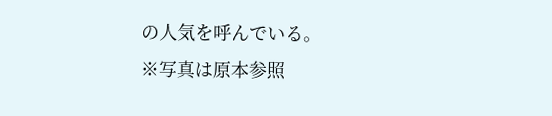の人気を呼んでいる。
※写真は原本参照